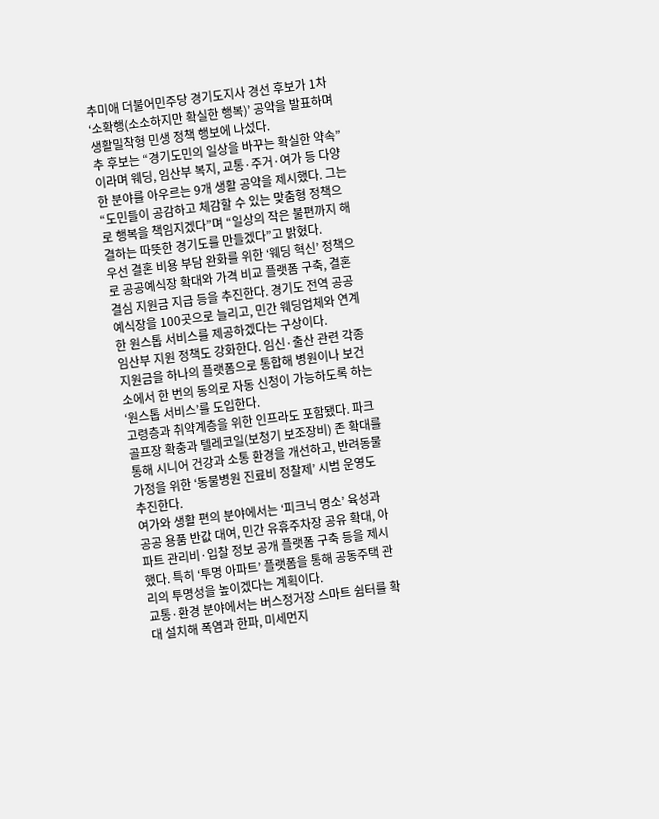추미애 더불어민주당 경기도지사 경선 후보가 1차 ‘소확행(소소하지만 확실한 행복)’ 공약을 발표하며 생활밀착형 민생 정책 행보에 나섰다.
추 후보는 “경기도민의 일상을 바꾸는 확실한 약속”이라며 웨딩, 임산부 복지, 교통·주거·여가 등 다양한 분야를 아우르는 9개 생활 공약을 제시했다. 그는 “도민들이 공감하고 체감할 수 있는 맞춤형 정책으로 행복을 책임지겠다”며 “일상의 작은 불편까지 해결하는 따뜻한 경기도를 만들겠다”고 밝혔다.
우선 결혼 비용 부담 완화를 위한 ‘웨딩 혁신’ 정책으로 공공예식장 확대와 가격 비교 플랫폼 구축, 결혼 결심 지원금 지급 등을 추진한다. 경기도 전역 공공예식장을 100곳으로 늘리고, 민간 웨딩업체와 연계한 원스톱 서비스를 제공하겠다는 구상이다.
임산부 지원 정책도 강화한다. 임신·출산 관련 각종 지원금을 하나의 플랫폼으로 통합해 병원이나 보건소에서 한 번의 동의로 자동 신청이 가능하도록 하는 ‘원스톱 서비스’를 도입한다.
고령층과 취약계층을 위한 인프라도 포함됐다. 파크골프장 확충과 텔레코일(보청기 보조장비) 존 확대를 통해 시니어 건강과 소통 환경을 개선하고, 반려동물 가정을 위한 ‘동물병원 진료비 정찰제’ 시범 운영도 추진한다.
여가와 생활 편의 분야에서는 ‘피크닉 명소’ 육성과 공공 용품 반값 대여, 민간 유휴주차장 공유 확대, 아파트 관리비·입찰 정보 공개 플랫폼 구축 등을 제시했다. 특히 ‘투명 아파트’ 플랫폼을 통해 공동주택 관리의 투명성을 높이겠다는 계획이다.
교통·환경 분야에서는 버스정거장 스마트 쉼터를 확대 설치해 폭염과 한파, 미세먼지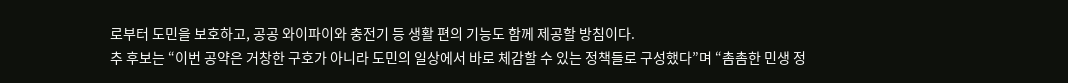로부터 도민을 보호하고, 공공 와이파이와 충전기 등 생활 편의 기능도 함께 제공할 방침이다.
추 후보는 “이번 공약은 거창한 구호가 아니라 도민의 일상에서 바로 체감할 수 있는 정책들로 구성했다”며 “촘촘한 민생 정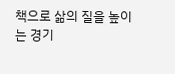책으로 삶의 질을 높이는 경기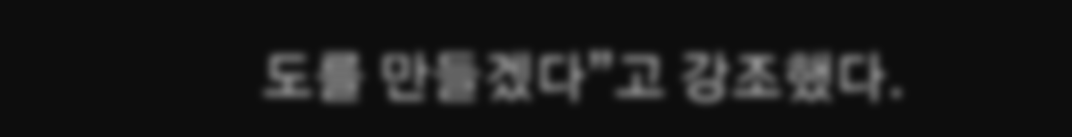도를 만들겠다”고 강조했다.